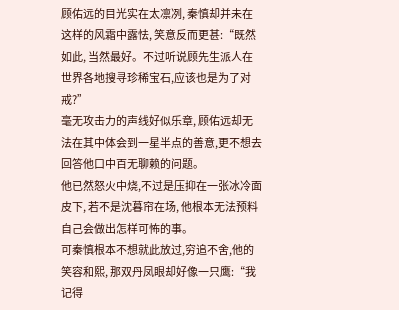顾佑远的目光实在太凛冽, 秦慎却并未在这样的风霜中露怯, 笑意反而更甚:“既然如此, 当然最好。不过听说顾先生派人在世界各地搜寻珍稀宝石,应该也是为了对戒?”
毫无攻击力的声线好似乐章, 顾佑远却无法在其中体会到一星半点的善意,更不想去回答他口中百无聊赖的问题。
他已然怒火中烧,不过是压抑在一张冰冷面皮下, 若不是沈暮帘在场, 他根本无法预料自己会做出怎样可怖的事。
可秦慎根本不想就此放过,穷追不舍,他的笑容和熙, 那双丹凤眼却好像一只鹰:“我记得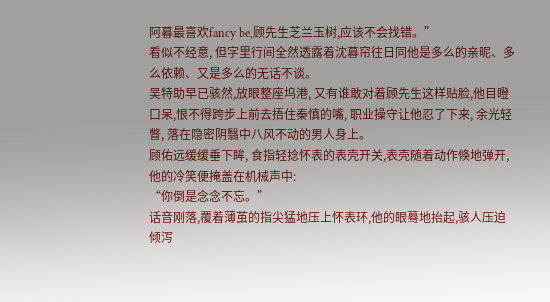阿暮最喜欢fancy be,顾先生芝兰玉树,应该不会找错。”
看似不经意, 但字里行间全然透露着沈暮帘往日同他是多么的亲昵、多么依赖、又是多么的无话不谈。
吴特助早已骇然,放眼整座坞港, 又有谁敢对着顾先生这样贴脸,他目瞪口呆,恨不得跨步上前去捂住秦慎的嘴, 职业操守让他忍了下来, 余光轻瞥, 落在隐密阴翳中八风不动的男人身上。
顾佑远缓缓垂下眸, 食指轻捻怀表的表壳开关,表壳随着动作倏地弹开, 他的冷笑便掩盖在机械声中:
“你倒是念念不忘。”
话音刚落,覆着薄茧的指尖猛地压上怀表环,他的眼蓦地抬起,骇人压迫倾泻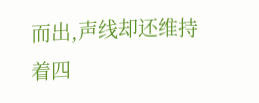而出,声线却还维持着四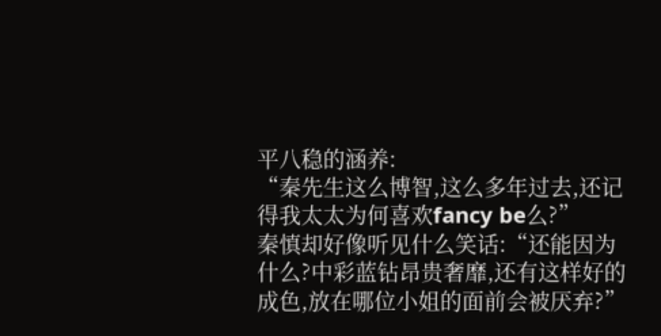平八稳的涵养:
“秦先生这么博智,这么多年过去,还记得我太太为何喜欢fancy be么?”
秦慎却好像听见什么笑话:“还能因为什么?中彩蓝钻昂贵奢靡,还有这样好的成色,放在哪位小姐的面前会被厌弃?”